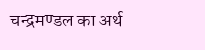चन्द्रमण्डल का अर्थ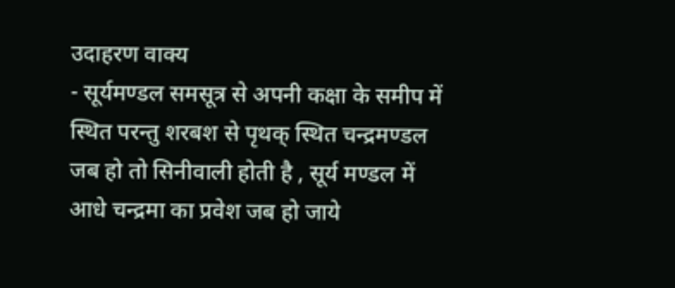उदाहरण वाक्य
- सूर्यमण्डल समसूत्र से अपनी कक्षा के समीप में स्थित परन्तु शरबश से पृथक् स्थित चन्द्रमण्डल जब हो तो सिनीवाली होती है , सूर्य मण्डल में आधे चन्द्रमा का प्रवेश जब हो जाये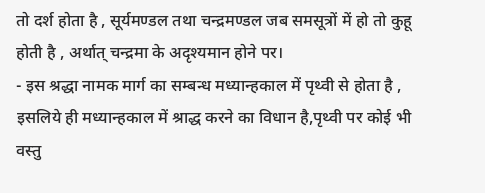तो दर्श होता है , सूर्यमण्डल तथा चन्द्रमण्डल जब समसूत्रों में हो तो कुहू होती है , अर्थात् चन्द्रमा के अदृश्यमान होने पर।
- इस श्रद्धा नामक मार्ग का सम्बन्ध मध्यान्हकाल में पृथ्वी से होता है , इसलिये ही मध्यान्हकाल में श्राद्ध करने का विधान है,पृथ्वी पर कोई भी वस्तु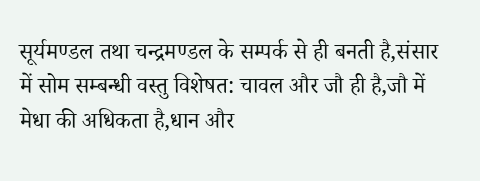सूर्यमण्डल तथा चन्द्रमण्डल के सम्पर्क से ही बनती है,संसार में सोम सम्बन्धी वस्तु विशेषत: चावल और जौ ही है,जौ में मेधा की अधिकता है,धान और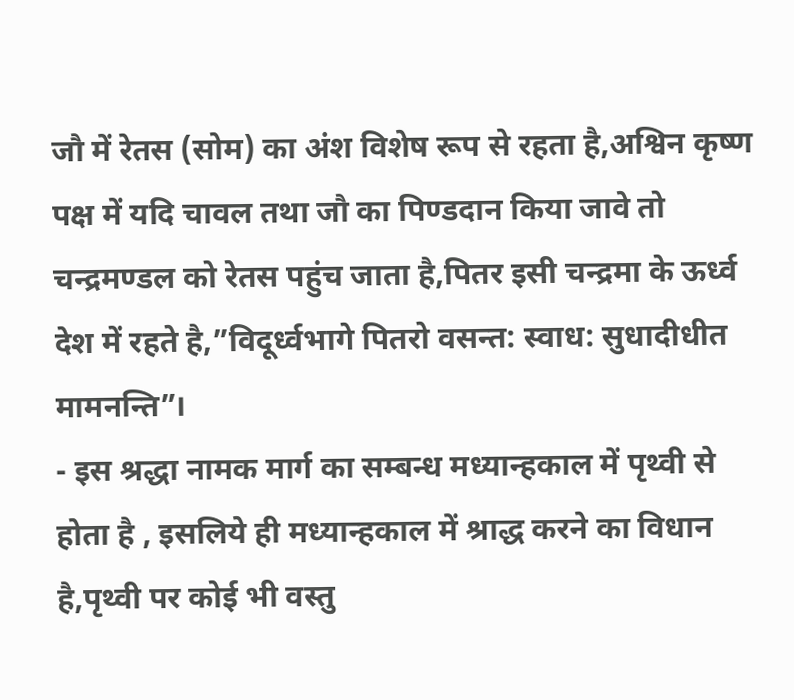जौ में रेतस (सोम) का अंश विशेष रूप से रहता है,अश्विन कृष्ण पक्ष में यदि चावल तथा जौ का पिण्डदान किया जावे तो चन्द्रमण्डल को रेतस पहुंच जाता है,पितर इसी चन्द्रमा के ऊर्ध्व देश में रहते है,”विदूर्ध्वभागे पितरो वसन्त: स्वाध: सुधादीधीत मामनन्ति”।
- इस श्रद्धा नामक मार्ग का सम्बन्ध मध्यान्हकाल में पृथ्वी से होता है , इसलिये ही मध्यान्हकाल में श्राद्ध करने का विधान है,पृथ्वी पर कोई भी वस्तु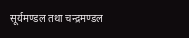सूर्यमण्डल तथा चन्द्रमण्डल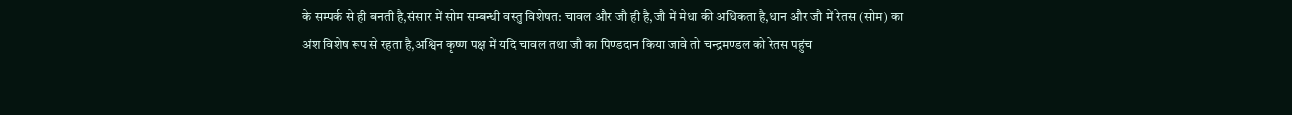के सम्पर्क से ही बनती है,संसार में सोम सम्बन्धी वस्तु विशेषत: चावल और जौ ही है,जौ में मेधा की अधिकता है,धान और जौ में रेतस (सोम) का अंश विशेष रूप से रहता है,अश्विन कृष्ण पक्ष में यदि चावल तथा जौ का पिण्डदान किया जावे तो चन्द्रमण्डल को रेतस पहुंच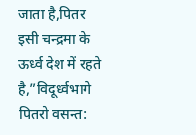जाता है,पितर इसी चन्द्रमा के ऊर्ध्व देश में रहते है,”विदूर्ध्वभागे पितरो वसन्त: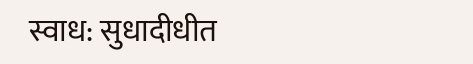स्वाध: सुधादीधीत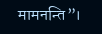मामनन्ति”।